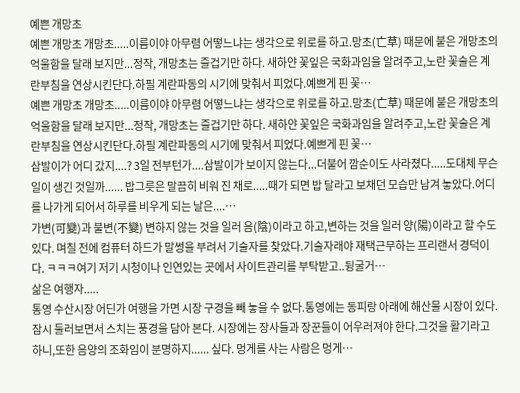예쁜 개망초
예쁜 개망초 개망초.....이름이야 아무렴 어떻느냐는 생각으로 위로를 하고.망초(亡草) 때문에 붙은 개망초의 억울함을 달래 보지만...정작, 개망초는 즐겁기만 하다. 새하얀 꽃잎은 국화과임을 알려주고,노란 꽃술은 계란부침을 연상시킨단다.하필 계란파동의 시기에 맞춰서 피었다.예쁘게 핀 꽃…
예쁜 개망초 개망초.....이름이야 아무렴 어떻느냐는 생각으로 위로를 하고.망초(亡草) 때문에 붙은 개망초의 억울함을 달래 보지만...정작, 개망초는 즐겁기만 하다. 새하얀 꽃잎은 국화과임을 알려주고,노란 꽃술은 계란부침을 연상시킨단다.하필 계란파동의 시기에 맞춰서 피었다.예쁘게 핀 꽃…
삼발이가 어디 갔지....? 3일 전부턴가....삼발이가 보이지 않는다...더불어 깜순이도 사라졌다.....도대체 무슨 일이 생긴 것일까...... 밥그릇은 말끔히 비워 진 채로.....때가 되면 밥 달라고 보채던 모습만 남겨 놓았다.어디를 나가게 되어서 하루를 비우게 되는 날은....…
가변(可變)과 불변(不變) 변하지 않는 것을 일러 음(陰)이라고 하고,변하는 것을 일러 양(陽)이라고 할 수도 있다. 며칠 전에 컴퓨터 하드가 말썽을 부려서 기술자를 찾았다.기술자래야 재택근무하는 프리랜서 경덕이다. ㅋㅋㅋ여기 저기 시청이나 인연있는 곳에서 사이트관리를 부탁받고..뒹굴거…
삶은 여행자.....
통영 수산시장 어딘가 여행을 가면 시장 구경을 빼 놓을 수 없다.통영에는 동피랑 아래에 해산물 시장이 있다.잠시 둘러보면서 스치는 풍경을 담아 본다. 시장에는 장사들과 장꾼들이 어우러져야 한다.그것을 활기라고 하니,또한 음양의 조화임이 분명하지...... 싶다. 멍게를 사는 사람은 멍게…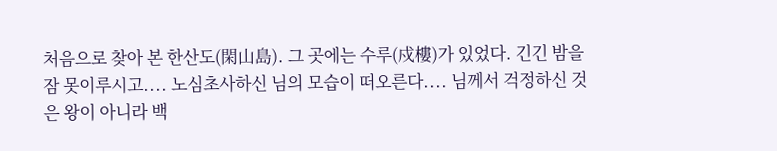처음으로 찾아 본 한산도(閑山島). 그 곳에는 수루(戍樓)가 있었다. 긴긴 밤을 잠 못이루시고.... 노심초사하신 님의 모습이 떠오른다.... 님께서 걱정하신 것은 왕이 아니라 백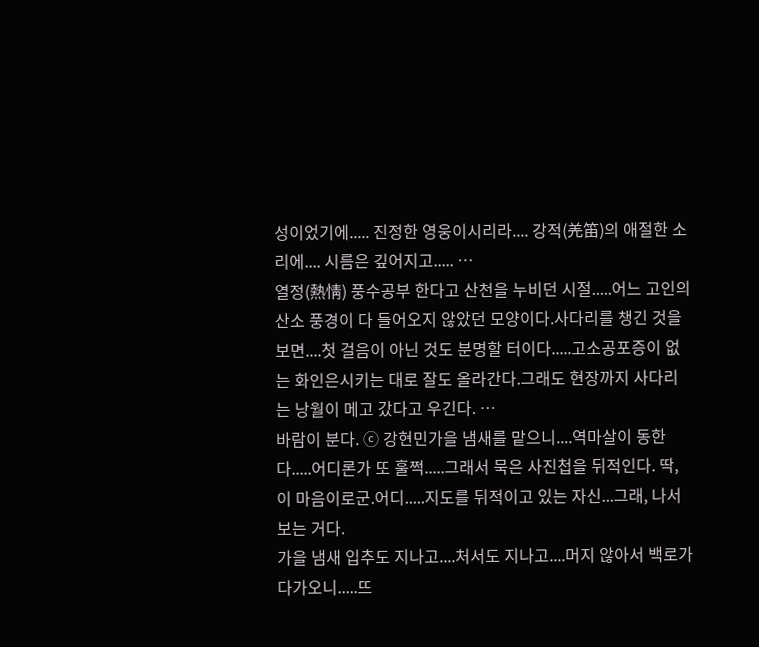성이었기에..... 진정한 영웅이시리라.... 강적(羌笛)의 애절한 소리에.... 시름은 깊어지고..... …
열정(熱情) 풍수공부 한다고 산천을 누비던 시절.....어느 고인의 산소 풍경이 다 들어오지 않았던 모양이다.사다리를 챙긴 것을 보면....첫 걸음이 아닌 것도 분명할 터이다.....고소공포증이 없는 화인은시키는 대로 잘도 올라간다.그래도 현장까지 사다리는 낭월이 메고 갔다고 우긴다. …
바람이 분다. ⓒ 강현민가을 냄새를 맡으니....역마살이 동한다.....어디론가 또 훌쩍.....그래서 묵은 사진첩을 뒤적인다. 딱, 이 마음이로군.어디.....지도를 뒤적이고 있는 자신...그래, 나서 보는 거다.
가을 냄새 입추도 지나고....처서도 지나고....머지 않아서 백로가 다가오니.....뜨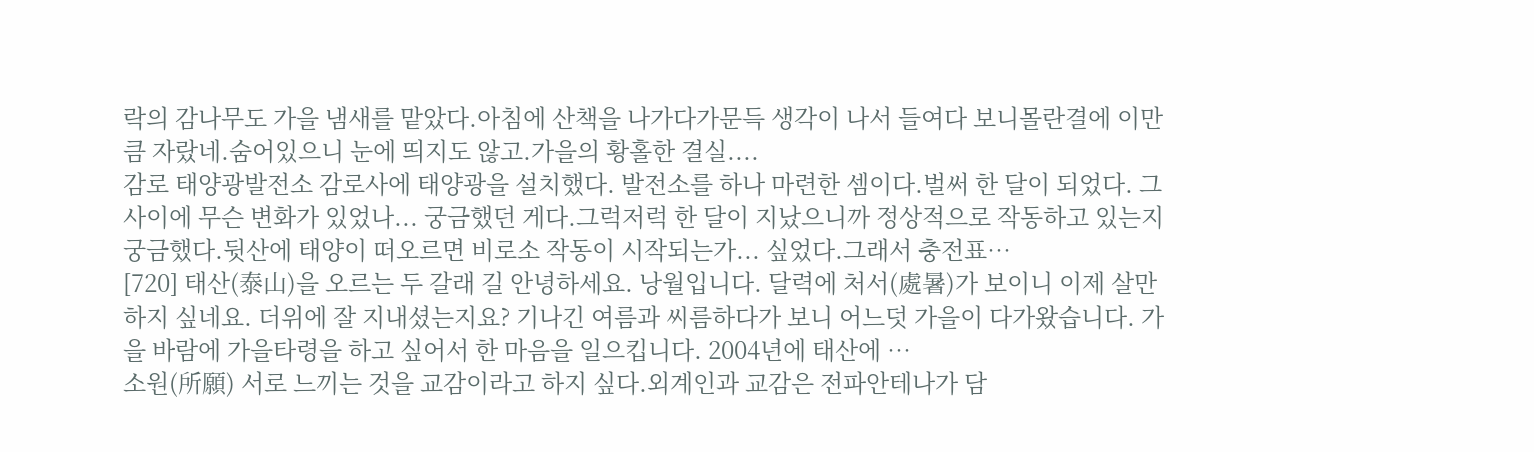락의 감나무도 가을 냄새를 맡았다.아침에 산책을 나가다가문득 생각이 나서 들여다 보니몰란결에 이만큼 자랐네.숨어있으니 눈에 띄지도 않고.가을의 황홀한 결실....
감로 태양광발전소 감로사에 태양광을 설치했다. 발전소를 하나 마련한 셈이다.벌써 한 달이 되었다. 그 사이에 무슨 변화가 있었나... 궁금했던 게다.그럭저럭 한 달이 지났으니까 정상적으로 작동하고 있는지 궁금했다.뒷산에 태양이 떠오르면 비로소 작동이 시작되는가... 싶었다.그래서 충전표…
[720] 태산(泰山)을 오르는 두 갈래 길 안녕하세요. 낭월입니다. 달력에 처서(處暑)가 보이니 이제 살만 하지 싶네요. 더위에 잘 지내셨는지요? 기나긴 여름과 씨름하다가 보니 어느덧 가을이 다가왔습니다. 가을 바람에 가을타령을 하고 싶어서 한 마음을 일으킵니다. 2004년에 태산에 …
소원(所願) 서로 느끼는 것을 교감이라고 하지 싶다.외계인과 교감은 전파안테나가 담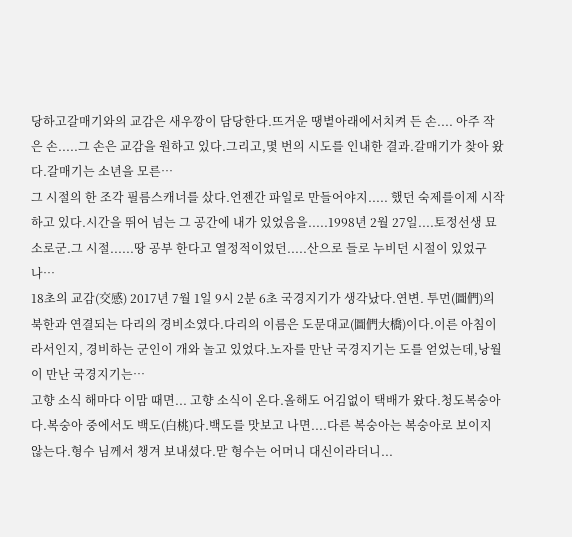당하고갈매기와의 교감은 새우깡이 담당한다.뜨거운 땡볕아래에서치켜 든 손.... 아주 작은 손.....그 손은 교감을 원하고 있다.그리고,몇 번의 시도를 인내한 결과.갈매기가 찾아 왔다.갈매기는 소년을 모른…
그 시절의 한 조각 필름스캐너를 샀다.언젠간 파일로 만들어야지..... 했던 숙제를이제 시작하고 있다.시간을 뛰어 넘는 그 공간에 내가 있었음을.....1998년 2월 27일....토정선생 묘소로군.그 시절......땅 공부 한다고 열정적이었던.....산으로 들로 누비던 시절이 있었구나…
18초의 교감(交感) 2017년 7월 1일 9시 2분 6초 국경지기가 생각났다.연변. 투먼(圖們)의 북한과 연결되는 다리의 경비소였다.다리의 이름은 도문대교(圖們大橋)이다.이른 아침이라서인지, 경비하는 군인이 개와 놀고 있었다.노자를 만난 국경지기는 도를 얻었는데,낭월이 만난 국경지기는…
고향 소식 해마다 이맘 때면... 고향 소식이 온다.올해도 어김없이 택배가 왔다.청도복숭아다.복숭아 중에서도 백도(白桃)다.백도를 맛보고 나면....다른 복숭아는 복숭아로 보이지 않는다.형수 님께서 챙겨 보내셨다.맏 형수는 어머니 대신이라더니...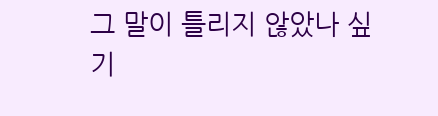그 말이 틀리지 않았나 싶기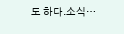도 하다.소식…